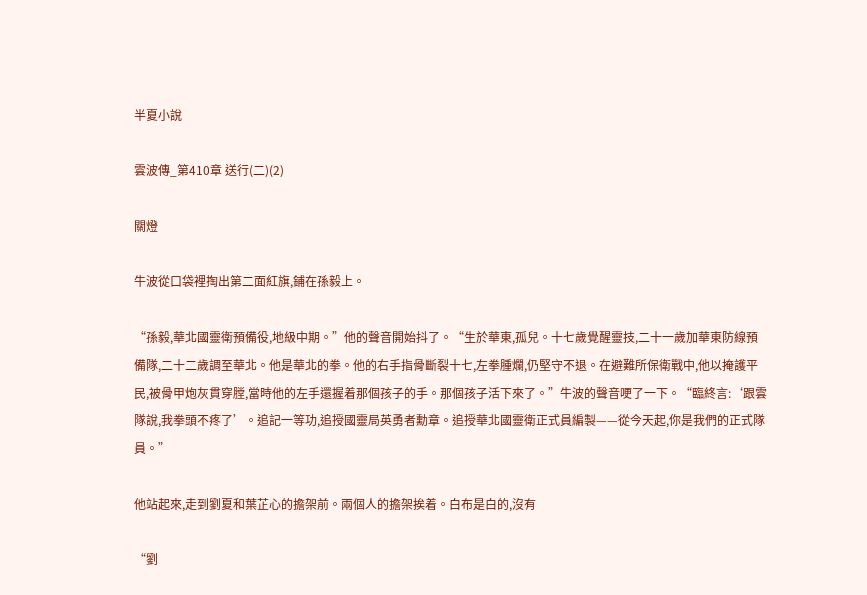半夏小說

雲波傳_第410章 送行(二)(2)

關燈

牛波從口袋裡掏出第二面紅旗,鋪在孫毅上。

“孫毅,華北國靈衛預備役,地級中期。”他的聲音開始抖了。“生於華東,孤兒。十七歲覺醒靈技,二十一歲加華東防線預備隊,二十二歲調至華北。他是華北的拳。他的右手指骨斷裂十七,左拳腫爛,仍堅守不退。在避難所保衛戰中,他以掩護平民,被骨甲炮灰貫穿膛,當時他的左手還握着那個孩子的手。那個孩子活下來了。”牛波的聲音哽了一下。“臨終言:‘跟雲隊說,我拳頭不疼了’。追記一等功,追授國靈局英勇者勳章。追授華北國靈衛正式員編製——從今天起,你是我們的正式隊員。”

他站起來,走到劉夏和葉芷心的擔架前。兩個人的擔架挨着。白布是白的,沒有

“劉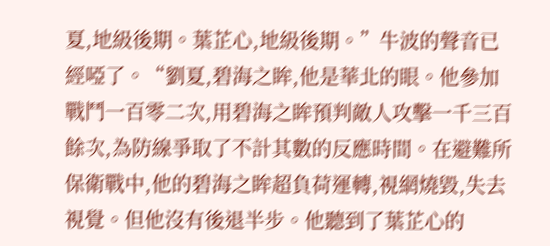夏,地級後期。葉芷心,地級後期。”牛波的聲音已經啞了。“劉夏,碧海之眸,他是華北的眼。他參加戰鬥一百零二次,用碧海之眸預判敵人攻擊一千三百餘次,為防線爭取了不計其數的反應時間。在避難所保衛戰中,他的碧海之眸超負荷運轉,視網燒毀,失去視覺。但他沒有後退半步。他聽到了葉芷心的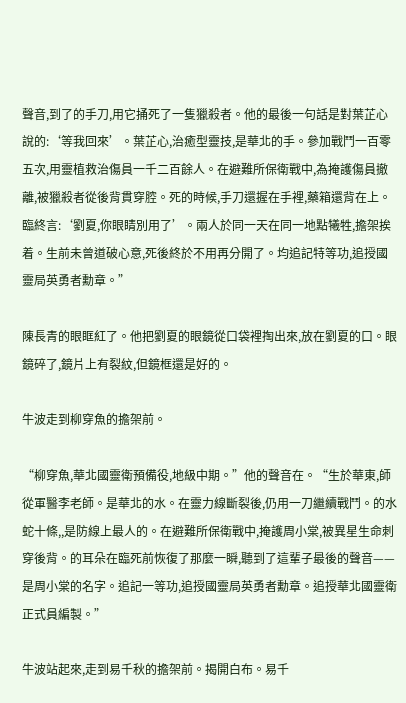聲音,到了的手刀,用它捅死了一隻獵殺者。他的最後一句話是對葉芷心說的:‘等我回來’。葉芷心,治癒型靈技,是華北的手。參加戰鬥一百零五次,用靈植救治傷員一千二百餘人。在避難所保衛戰中,為掩護傷員撤離,被獵殺者從後背貫穿腔。死的時候,手刀還握在手裡,藥箱還背在上。臨終言:‘劉夏,你眼睛別用了’。兩人於同一天在同一地點犧牲,擔架挨着。生前未曾道破心意,死後終於不用再分開了。均追記特等功,追授國靈局英勇者勳章。”

陳長青的眼眶紅了。他把劉夏的眼鏡從口袋裡掏出來,放在劉夏的口。眼鏡碎了,鏡片上有裂紋,但鏡框還是好的。

牛波走到柳穿魚的擔架前。

“柳穿魚,華北國靈衛預備役,地級中期。”他的聲音在。“生於華東,師從軍醫李老師。是華北的水。在靈力線斷裂後,仍用一刀繼續戰鬥。的水蛇十條,,是防線上最人的。在避難所保衛戰中,掩護周小棠,被異星生命刺穿後背。的耳朵在臨死前恢復了那麼一瞬,聽到了這輩子最後的聲音——是周小棠的名字。追記一等功,追授國靈局英勇者勳章。追授華北國靈衛正式員編製。”

牛波站起來,走到易千秋的擔架前。揭開白布。易千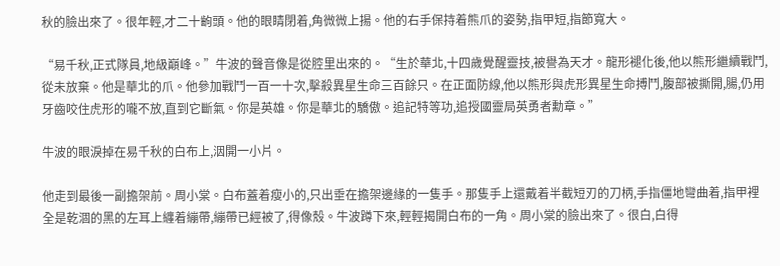秋的臉出來了。很年輕,才二十齣頭。他的眼睛閉着,角微微上揚。他的右手保持着熊爪的姿勢,指甲短,指節寬大。

“易千秋,正式隊員,地級巔峰。”牛波的聲音像是從腔里出來的。“生於華北,十四歲覺醒靈技,被譽為天才。龍形褪化後,他以熊形繼續戰鬥,從未放棄。他是華北的爪。他參加戰鬥一百一十次,擊殺異星生命三百餘只。在正面防線,他以熊形與虎形異星生命搏鬥,腹部被撕開,腸,仍用牙齒咬住虎形的嚨不放,直到它斷氣。你是英雄。你是華北的驕傲。追記特等功,追授國靈局英勇者勳章。”

牛波的眼淚掉在易千秋的白布上,洇開一小片。

他走到最後一副擔架前。周小棠。白布蓋着瘦小的,只出垂在擔架邊緣的一隻手。那隻手上還戴着半截短刃的刀柄,手指僵地彎曲着,指甲裡全是乾涸的黑的左耳上纏着繃帶,繃帶已經被了,得像殼。牛波蹲下來,輕輕揭開白布的一角。周小棠的臉出來了。很白,白得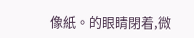像紙。的眼睛閉着,微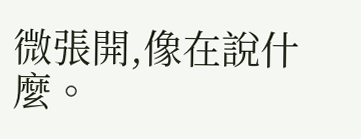微張開,像在說什麼。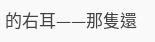的右耳——那隻還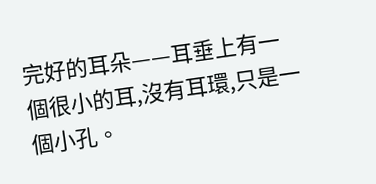完好的耳朵——耳垂上有一個很小的耳,沒有耳環,只是一個小孔。